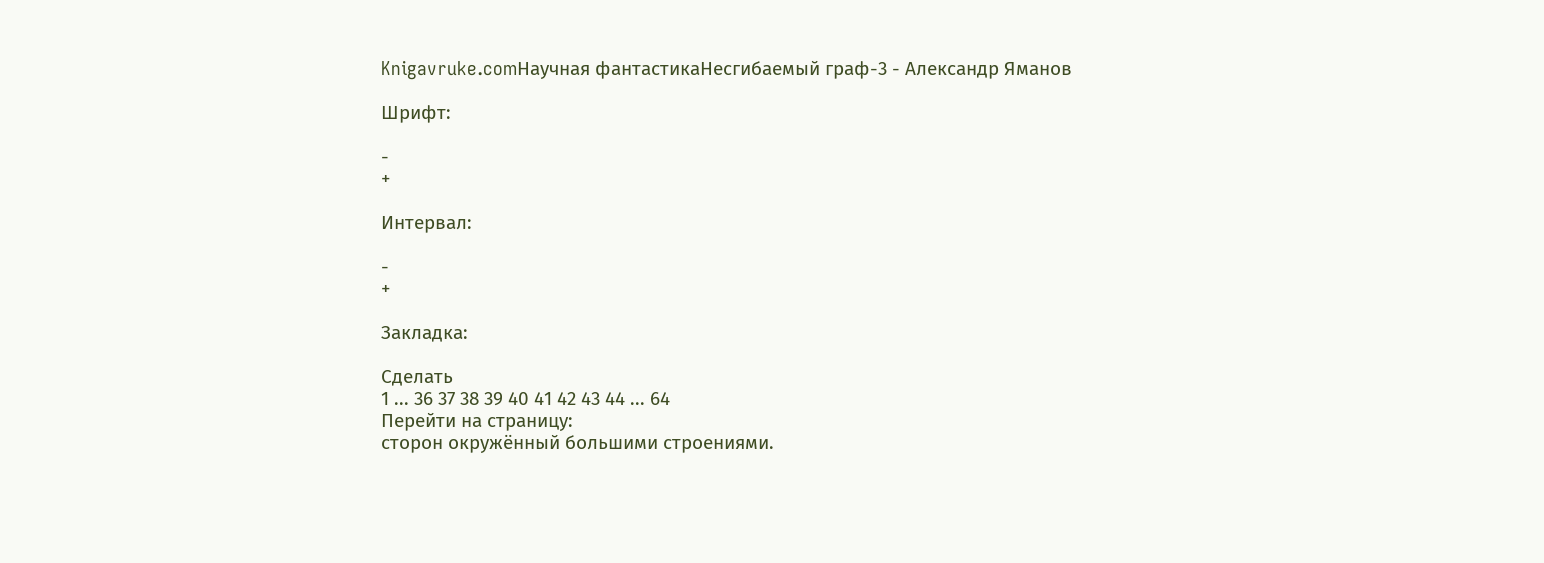Knigavruke.comНаучная фантастикаНесгибаемый граф-3 - Александр Яманов

Шрифт:

-
+

Интервал:

-
+

Закладка:

Сделать
1 ... 36 37 38 39 40 41 42 43 44 ... 64
Перейти на страницу:
сторон окружённый большими строениями.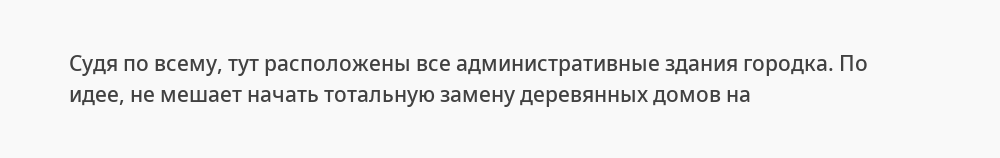Судя по всему, тут расположены все административные здания городка. По идее, не мешает начать тотальную замену деревянных домов на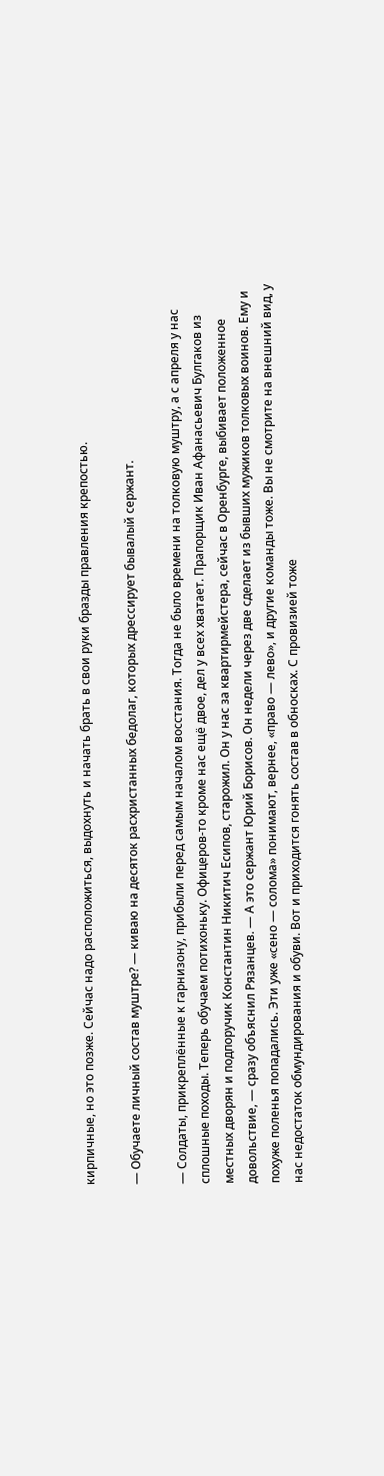кирпичные, но это позже. Сейчас надо расположиться, выдохнуть и начать брать в свои руки бразды правления крепостью.

— Обучаете личный состав муштре? — киваю на десяток расхристанных бедолаг, которых дрессирует бывалый сержант.

— Солдаты, прикреплённые к гарнизону, прибыли перед самым началом восстания. Тогда не было времени на толковую муштру, а с апреля у нас сплошные походы. Теперь обучаем потихоньку. Офицеров-то кроме нас ещё двое, дел у всех хватает. Прапорщик Иван Афанасьевич Булгаков из местных дворян и подпоручик Константин Никитич Есипов, старожил. Он у нас за квартирмейстера, сейчас в Оренбурге, выбивает положенное довольствие, — сразу объяснил Рязанцев. — А это сержант Юрий Борисов. Он недели через две сделает из бывших мужиков толковых воинов. Ему и похуже поленья попадались. Эти уже «сено — солома» понимают, вернее, «право — лево», и другие команды тоже. Вы не смотрите на внешний вид, у нас недостаток обмундирования и обуви. Вот и приходится гонять состав в обносках. С провизией тоже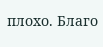плохо. Благо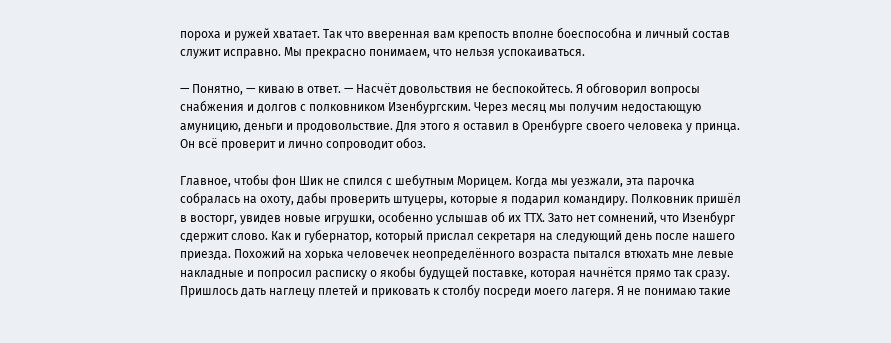пороха и ружей хватает. Так что вверенная вам крепость вполне боеспособна и личный состав служит исправно. Мы прекрасно понимаем, что нельзя успокаиваться.

— Понятно, — киваю в ответ. — Насчёт довольствия не беспокойтесь. Я обговорил вопросы снабжения и долгов с полковником Изенбургским. Через месяц мы получим недостающую амуницию, деньги и продовольствие. Для этого я оставил в Оренбурге своего человека у принца. Он всё проверит и лично сопроводит обоз.

Главное, чтобы фон Шик не спился с шебутным Морицем. Когда мы уезжали, эта парочка собралась на охоту, дабы проверить штуцеры, которые я подарил командиру. Полковник пришёл в восторг, увидев новые игрушки, особенно услышав об их ТТХ. Зато нет сомнений, что Изенбург сдержит слово. Как и губернатор, который прислал секретаря на следующий день после нашего приезда. Похожий на хорька человечек неопределённого возраста пытался втюхать мне левые накладные и попросил расписку о якобы будущей поставке, которая начнётся прямо так сразу. Пришлось дать наглецу плетей и приковать к столбу посреди моего лагеря. Я не понимаю такие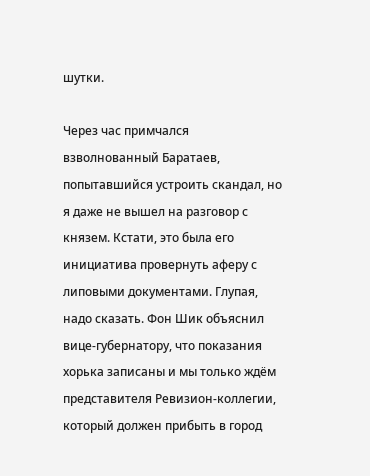шутки.

Через час примчался взволнованный Баратаев, попытавшийся устроить скандал, но я даже не вышел на разговор с князем. Кстати, это была его инициатива провернуть аферу с липовыми документами. Глупая, надо сказать. Фон Шик объяснил вице-губернатору, что показания хорька записаны и мы только ждём представителя Ревизион-коллегии, который должен прибыть в город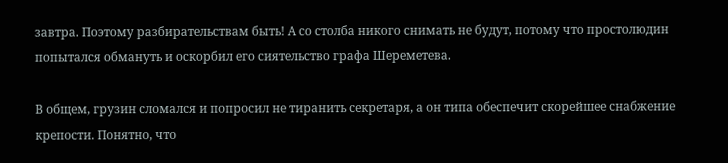завтра. Поэтому разбирательствам быть! А со столба никого снимать не будут, потому что простолюдин попытался обмануть и оскорбил его сиятельство графа Шереметева.

В общем, грузин сломался и попросил не тиранить секретаря, а он типа обеспечит скорейшее снабжение крепости. Понятно, что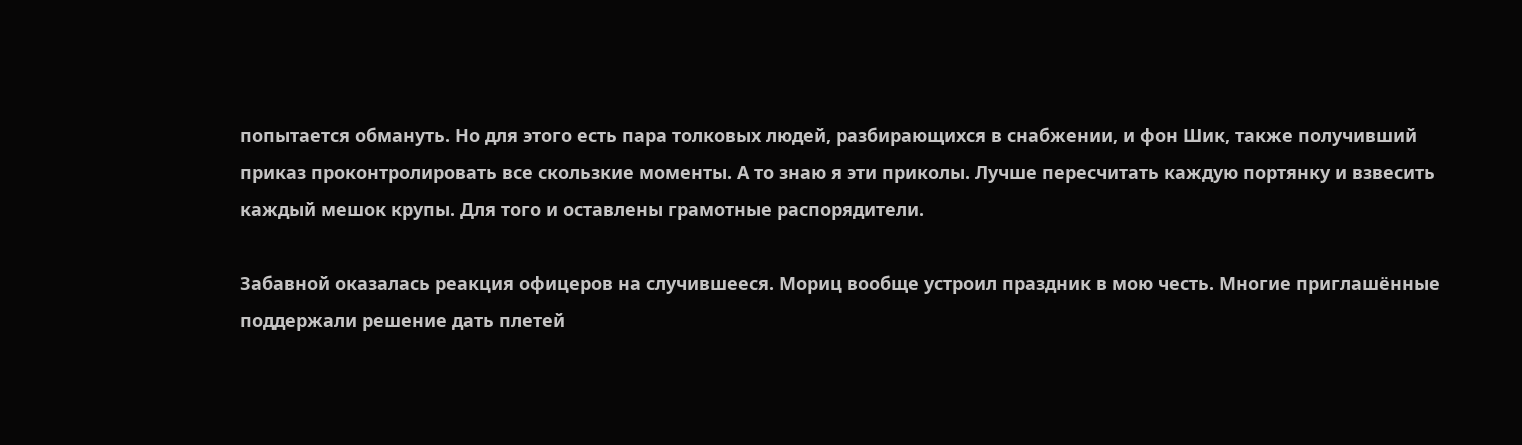попытается обмануть. Но для этого есть пара толковых людей, разбирающихся в снабжении, и фон Шик, также получивший приказ проконтролировать все скользкие моменты. А то знаю я эти приколы. Лучше пересчитать каждую портянку и взвесить каждый мешок крупы. Для того и оставлены грамотные распорядители.

Забавной оказалась реакция офицеров на случившееся. Мориц вообще устроил праздник в мою честь. Многие приглашённые поддержали решение дать плетей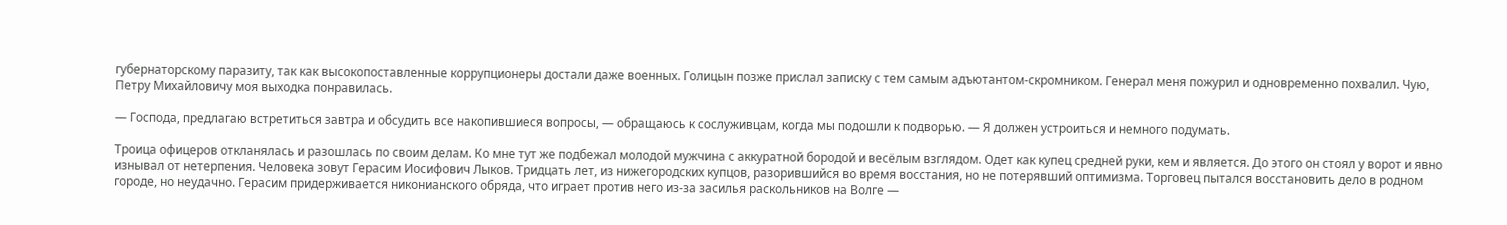губернаторскому паразиту, так как высокопоставленные коррупционеры достали даже военных. Голицын позже прислал записку с тем самым адъютантом-скромником. Генерал меня пожурил и одновременно похвалил. Чую, Петру Михайловичу моя выходка понравилась.

— Господа, предлагаю встретиться завтра и обсудить все накопившиеся вопросы, — обращаюсь к сослуживцам, когда мы подошли к подворью. — Я должен устроиться и немного подумать.

Троица офицеров откланялась и разошлась по своим делам. Ко мне тут же подбежал молодой мужчина с аккуратной бородой и весёлым взглядом. Одет как купец средней руки, кем и является. До этого он стоял у ворот и явно изнывал от нетерпения. Человека зовут Герасим Иосифович Лыков. Тридцать лет, из нижегородских купцов, разорившийся во время восстания, но не потерявший оптимизма. Торговец пытался восстановить дело в родном городе, но неудачно. Герасим придерживается никонианского обряда, что играет против него из-за засилья раскольников на Волге —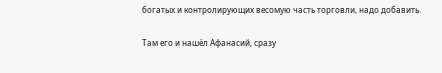богатых и контролирующих весомую часть торговли, надо добавить.

Там его и нашёл Афанасий, сразу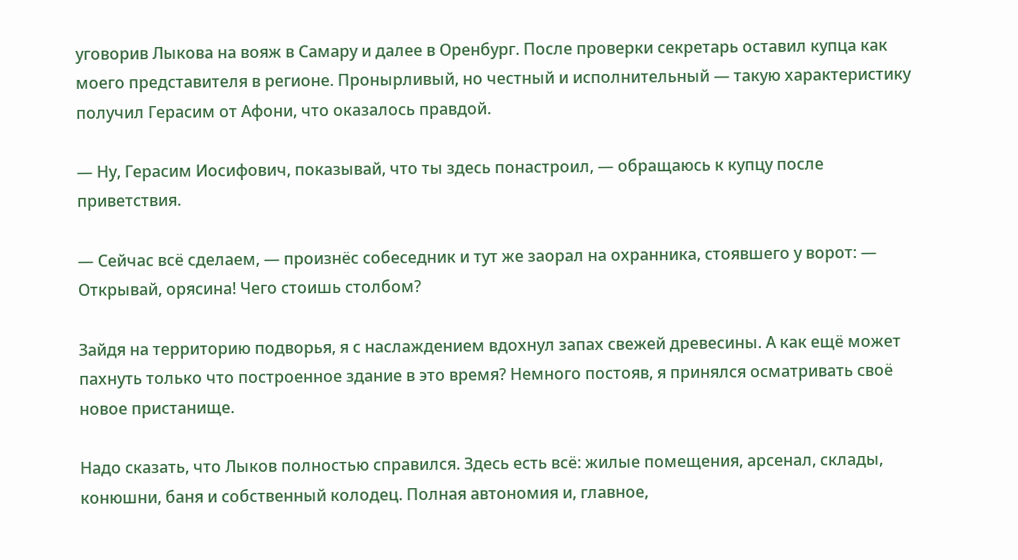уговорив Лыкова на вояж в Самару и далее в Оренбург. После проверки секретарь оставил купца как моего представителя в регионе. Пронырливый, но честный и исполнительный — такую характеристику получил Герасим от Афони, что оказалось правдой.

— Ну, Герасим Иосифович, показывай, что ты здесь понастроил, — обращаюсь к купцу после приветствия.

— Сейчас всё сделаем, — произнёс собеседник и тут же заорал на охранника, стоявшего у ворот: — Открывай, орясина! Чего стоишь столбом?

Зайдя на территорию подворья, я с наслаждением вдохнул запах свежей древесины. А как ещё может пахнуть только что построенное здание в это время? Немного постояв, я принялся осматривать своё новое пристанище.

Надо сказать, что Лыков полностью справился. Здесь есть всё: жилые помещения, арсенал, склады, конюшни, баня и собственный колодец. Полная автономия и, главное,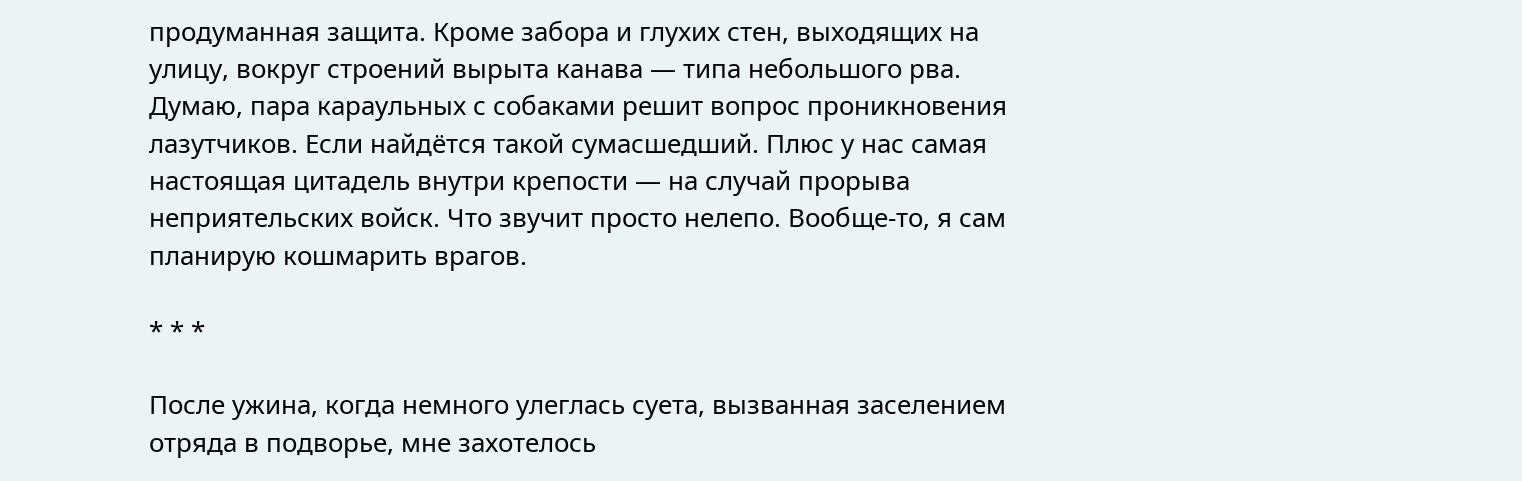продуманная защита. Кроме забора и глухих стен, выходящих на улицу, вокруг строений вырыта канава — типа небольшого рва. Думаю, пара караульных с собаками решит вопрос проникновения лазутчиков. Если найдётся такой сумасшедший. Плюс у нас самая настоящая цитадель внутри крепости — на случай прорыва неприятельских войск. Что звучит просто нелепо. Вообще-то, я сам планирую кошмарить врагов.

* * *

После ужина, когда немного улеглась суета, вызванная заселением отряда в подворье, мне захотелось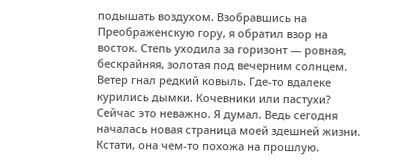подышать воздухом. Взобравшись на Преображенскую гору, я обратил взор на восток. Степь уходила за горизонт — ровная, бескрайняя, золотая под вечерним солнцем. Ветер гнал редкий ковыль. Где-то вдалеке курились дымки. Кочевники или пастухи? Сейчас это неважно. Я думал. Ведь сегодня началась новая страница моей здешней жизни. Кстати, она чем-то похожа на прошлую.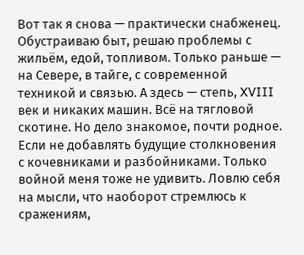Вот так я снова — практически снабженец. Обустраиваю быт, решаю проблемы с жильём, едой, топливом. Только раньше — на Севере, в тайге, с современной техникой и связью. А здесь — степь, XVIII век и никаких машин. Всё на тягловой скотине. Но дело знакомое, почти родное. Если не добавлять будущие столкновения с кочевниками и разбойниками. Только войной меня тоже не удивить. Ловлю себя на мысли, что наоборот стремлюсь к сражениям,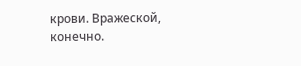крови. Вражеской, конечно.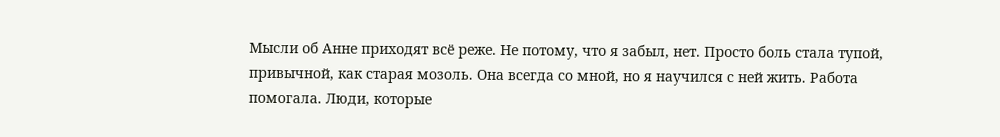Мысли об Анне приходят всё реже. Не потому, что я забыл, нет. Просто боль стала тупой, привычной, как старая мозоль. Она всегда со мной, но я научился с ней жить. Работа помогала. Люди, которые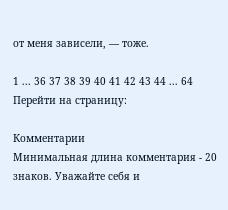от меня зависели, — тоже.

1 ... 36 37 38 39 40 41 42 43 44 ... 64
Перейти на страницу:

Комментарии
Минимальная длина комментария - 20 знаков. Уважайте себя и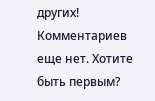других!
Комментариев еще нет. Хотите быть первым?